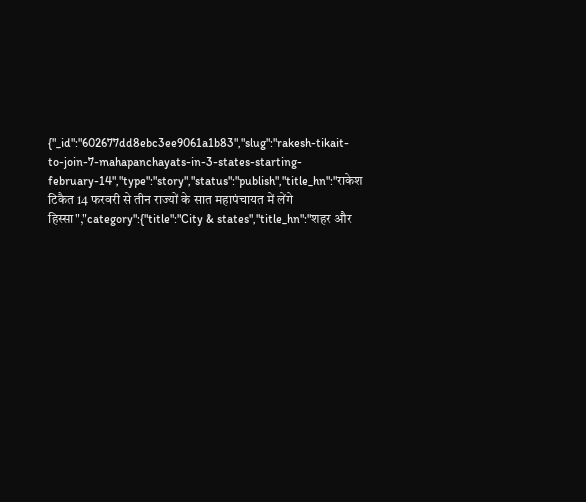{"_id":"602677dd8ebc3ee9061a1b83","slug":"rakesh-tikait-to-join-7-mahapanchayats-in-3-states-starting-february-14","type":"story","status":"publish","title_hn":"राकेश टिकैत 14 फरवरी से तीन राज्यों के सात महापंचायत में लेंगे हिस्सा","category":{"title":"City & states","title_hn":"शहर और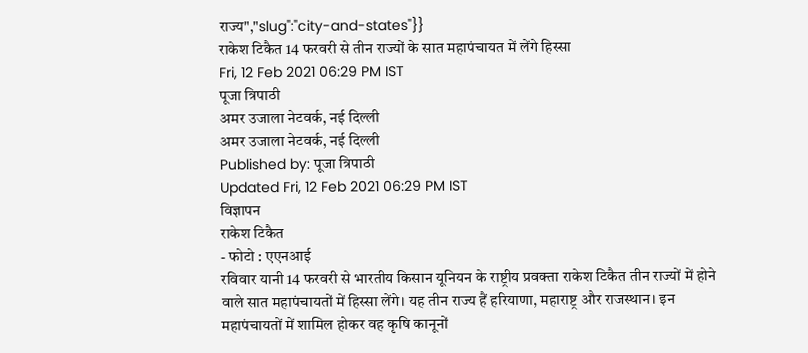राज्य","slug":"city-and-states"}}
राकेश टिकैत 14 फरवरी से तीन राज्यों के सात महापंचायत में लेंगे हिस्सा
Fri, 12 Feb 2021 06:29 PM IST
पूजा त्रिपाठी
अमर उजाला नेटवर्क, नई दिल्ली
अमर उजाला नेटवर्क, नई दिल्ली
Published by: पूजा त्रिपाठी
Updated Fri, 12 Feb 2021 06:29 PM IST
विज्ञापन
राकेश टिकैत
- फोटो : एएनआई
रविवार यानी 14 फरवरी से भारतीय किसान यूनियन के राष्ट्रीय प्रवक्ता राकेश टिकैत तीन राज्यों में होने वाले सात महापंचायतों में हिस्सा लेंगे। यह तीन राज्य हैं हरियाणा, महाराष्ट्र और राजस्थान। इन महापंचायतों में शामिल होकर वह कृषि कानूनों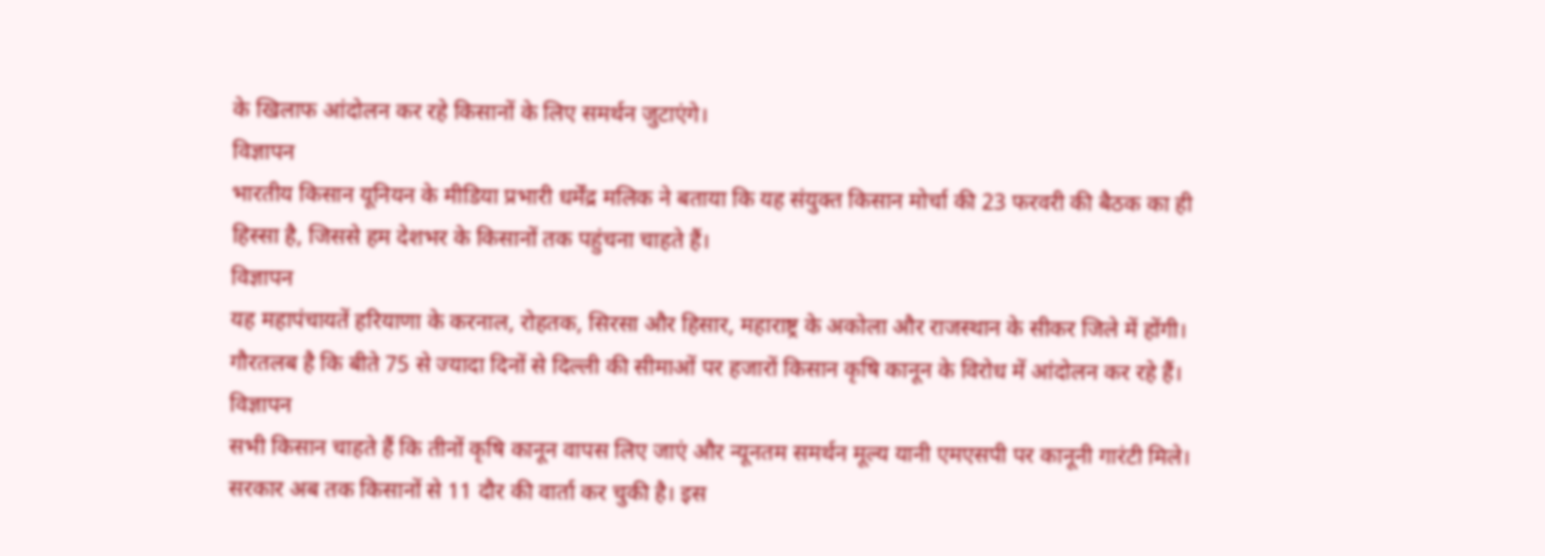के खिलाफ आंदोलन कर रहे किसानों के लिए समर्थन जुटाएंगे।
विज्ञापन
भारतीय किसान यूनियन के मीडिया प्रभारी धर्मेंद्र मलिक ने बताया कि यह संयुक्त किसान मोर्चा की 23 फरवरी की बैठक का ही हिस्सा है, जिससे हम देशभर के किसानों तक पहुंचना चाहते हैं।
विज्ञापन
यह महापंचायतें हरियाणा के करनाल, रोहतक, सिरसा और हिसार, महाराष्ट्र के अकोला और राजस्थान के सीकर जिले में होंगी। गौरतलब है कि बीते 75 से ज्यादा दिनों से दिल्ली की सीमाओं पर हजारों किसान कृषि कानून के विरोध में आंदोलन कर रहे हैं।
विज्ञापन
सभी किसान चाहते हैं कि तीनों कृषि कानून वापस लिए जाएं और न्यूनतम समर्थन मूल्य यानी एमएसपी पर कानूनी गारंटी मिले। सरकार अब तक किसानों से 11 दौर की वार्ता कर चुकी है। इस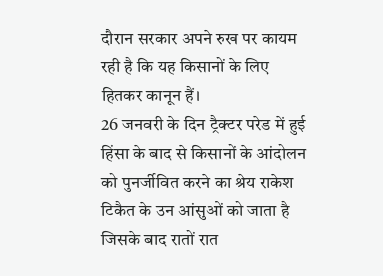दौरान सरकार अपने रुख पर कायम रही है कि यह किसानों के लिए हितकर कानून हैं।
26 जनवरी के दिन ट्रैक्टर परेड में हुई हिंसा के बाद से किसानों के आंदोलन को पुनर्जीवित करने का श्रेय राकेश टिकैत के उन आंसुओं को जाता है जिसके बाद रातों रात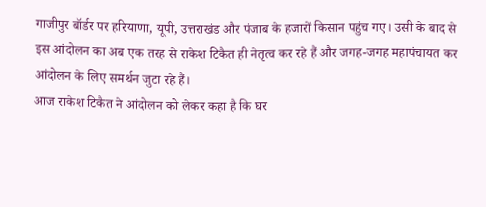गाजीपुर बॉर्डर पर हरियाणा, यूपी, उत्तराखंड और पंजाब के हजारों किसान पहुंच गए। उसी के बाद से इस आंदोलन का अब एक तरह से राकेश टिकैत ही नेतृत्व कर रहे हैं और जगह-जगह महापंचायत कर आंदोलन के लिए समर्थन जुटा रहे हैं।
आज राकेश टिकैत ने आंदोलन को लेकर कहा है कि घर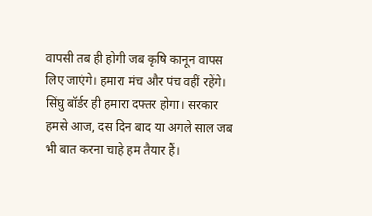वापसी तब ही होगी जब कृषि कानून वापस लिए जाएंगे। हमारा मंच और पंच वहीं रहेंगे। सिंघु बॉर्डर ही हमारा दफ्तर होगा। सरकार हमसे आज, दस दिन बाद या अगले साल जब भी बात करना चाहे हम तैयार हैं।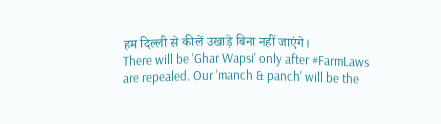हम दिल्ली से कीलें उखाड़े बिना नहीं जाएंगे।
There will be 'Ghar Wapsi' only after #FarmLaws are repealed. Our 'manch & panch' will be the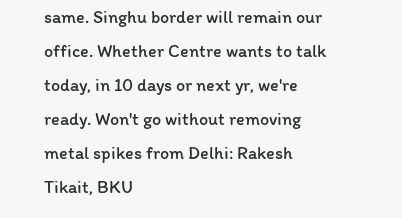same. Singhu border will remain our office. Whether Centre wants to talk today, in 10 days or next yr, we're ready. Won't go without removing metal spikes from Delhi: Rakesh Tikait, BKU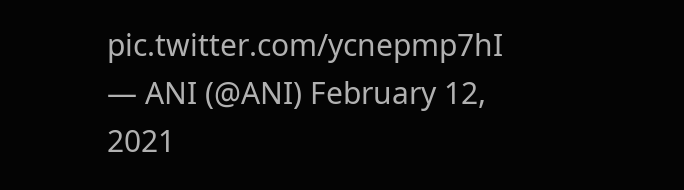pic.twitter.com/ycnepmp7hI
— ANI (@ANI) February 12, 2021